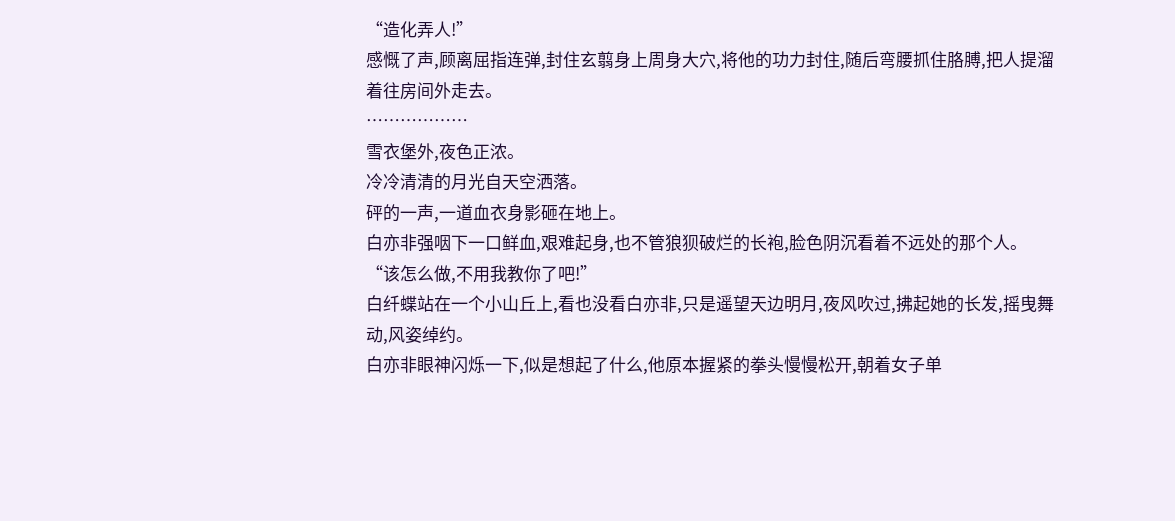“造化弄人!”
感慨了声,顾离屈指连弹,封住玄翦身上周身大穴,将他的功力封住,随后弯腰抓住胳膊,把人提溜着往房间外走去。
………………
雪衣堡外,夜色正浓。
冷冷清清的月光自天空洒落。
砰的一声,一道血衣身影砸在地上。
白亦非强咽下一口鲜血,艰难起身,也不管狼狈破烂的长袍,脸色阴沉看着不远处的那个人。
“该怎么做,不用我教你了吧!”
白纤蝶站在一个小山丘上,看也没看白亦非,只是遥望天边明月,夜风吹过,拂起她的长发,摇曳舞动,风姿绰约。
白亦非眼神闪烁一下,似是想起了什么,他原本握紧的拳头慢慢松开,朝着女子单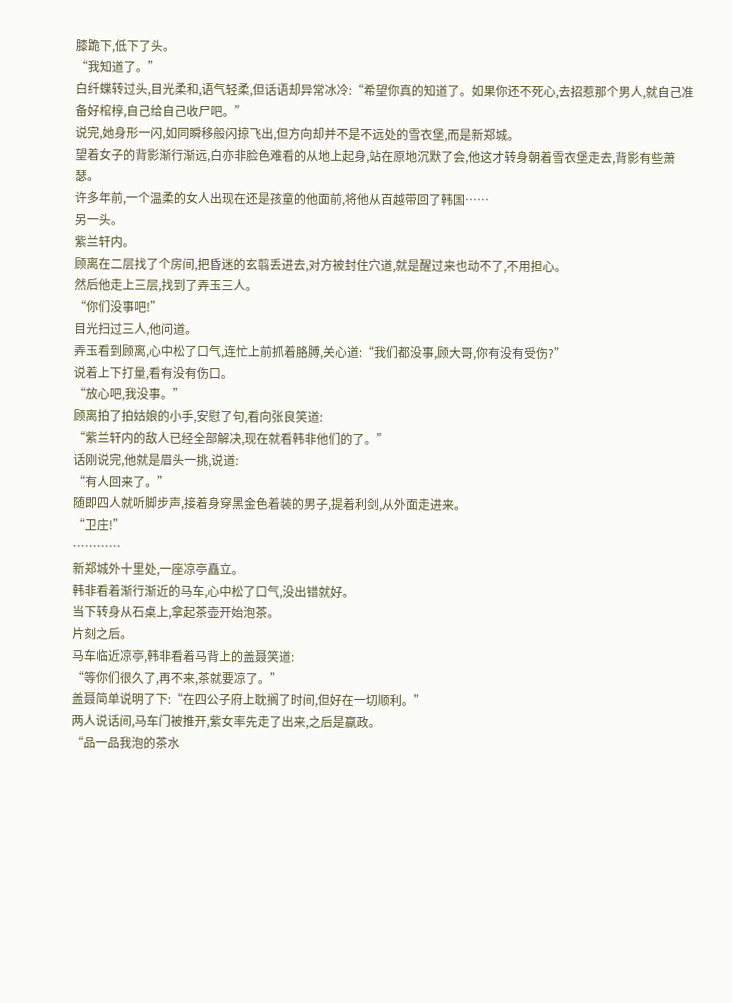膝跪下,低下了头。
“我知道了。”
白纤蝶转过头,目光柔和,语气轻柔,但话语却异常冰冷:“希望你真的知道了。如果你还不死心,去招惹那个男人,就自己准备好棺椁,自己给自己收尸吧。”
说完,她身形一闪,如同瞬移般闪掠飞出,但方向却并不是不远处的雪衣堡,而是新郑城。
望着女子的背影渐行渐远,白亦非脸色难看的从地上起身,站在原地沉默了会,他这才转身朝着雪衣堡走去,背影有些萧瑟。
许多年前,一个温柔的女人出现在还是孩童的他面前,将他从百越带回了韩国……
另一头。
紫兰轩内。
顾离在二层找了个房间,把昏迷的玄翦丢进去,对方被封住穴道,就是醒过来也动不了,不用担心。
然后他走上三层,找到了弄玉三人。
“你们没事吧!”
目光扫过三人,他问道。
弄玉看到顾离,心中松了口气,连忙上前抓着胳膊,关心道:“我们都没事,顾大哥,你有没有受伤?”
说着上下打量,看有没有伤口。
“放心吧,我没事。”
顾离拍了拍姑娘的小手,安慰了句,看向张良笑道:
“紫兰轩内的敌人已经全部解决,现在就看韩非他们的了。”
话刚说完,他就是眉头一挑,说道:
“有人回来了。”
随即四人就听脚步声,接着身穿黑金色着装的男子,提着利剑,从外面走进来。
“卫庄!”
…………
新郑城外十里处,一座凉亭矗立。
韩非看着渐行渐近的马车,心中松了口气,没出错就好。
当下转身从石桌上,拿起茶壶开始泡茶。
片刻之后。
马车临近凉亭,韩非看着马背上的盖聂笑道:
“等你们很久了,再不来,茶就要凉了。”
盖聂简单说明了下:“在四公子府上耽搁了时间,但好在一切顺利。”
两人说话间,马车门被推开,紫女率先走了出来,之后是嬴政。
“品一品我泡的茶水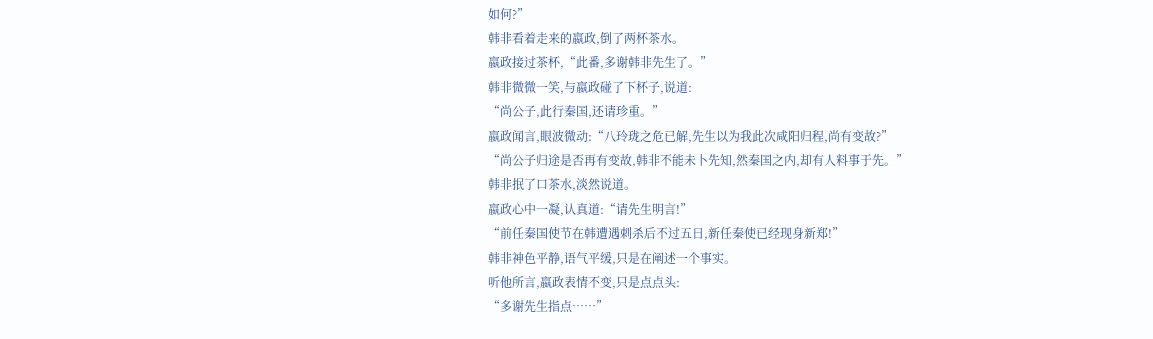如何?”
韩非看着走来的嬴政,倒了两杯茶水。
嬴政接过茶杯,“此番,多谢韩非先生了。”
韩非微微一笑,与嬴政碰了下杯子,说道:
“尚公子,此行秦国,还请珍重。”
嬴政闻言,眼波微动:“八玲珑之危已解,先生以为我此次咸阳归程,尚有变故?”
“尚公子归途是否再有变故,韩非不能未卜先知,然秦国之内,却有人料事于先。”
韩非抿了口茶水,淡然说道。
嬴政心中一凝,认真道:“请先生明言!”
“前任秦国使节在韩遭遇刺杀后不过五日,新任秦使已经现身新郑!”
韩非神色平静,语气平缓,只是在阐述一个事实。
听他所言,嬴政表情不变,只是点点头:
“多谢先生指点……”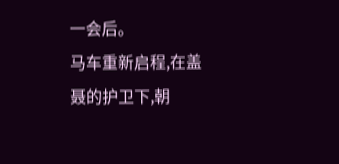一会后。
马车重新启程,在盖聂的护卫下,朝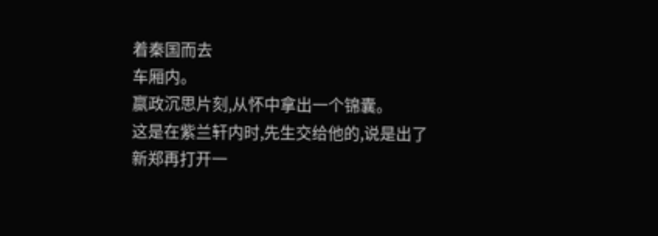着秦国而去
车厢内。
嬴政沉思片刻,从怀中拿出一个锦囊。
这是在紫兰轩内时,先生交给他的,说是出了新郑再打开一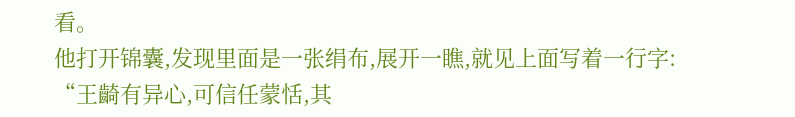看。
他打开锦囊,发现里面是一张绢布,展开一瞧,就见上面写着一行字:
“王齮有异心,可信任蒙恬,其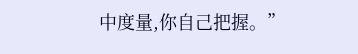中度量,你自己把握。”